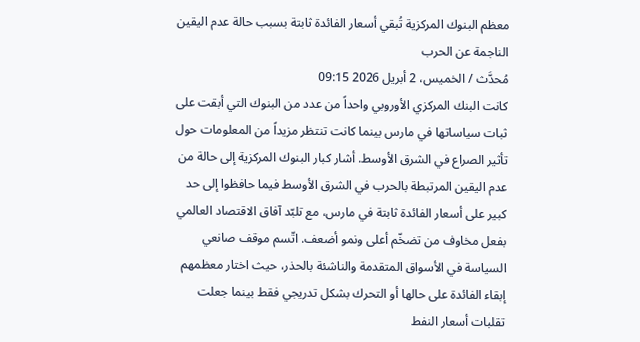معظم البنوك المركزية تُبقي أسعار الفائدة ثابتة بسبب حالة عدم اليقين الناجمة عن الحرب
مُحدَّث / الخميس، 2 أبريل 2026 09:15
كانت البنك المركزي الأوروبي واحداً من عدد من البنوك التي أبقت على ثبات سياساتها في مارس بينما كانت تنتظر مزيداً من المعلومات حول تأثير الصراع في الشرق الأوسط. أشار كبار البنوك المركزية إلى حالة من عدم اليقين المرتبطة بالحرب في الشرق الأوسط فيما حافظوا إلى حد كبير على أسعار الفائدة ثابتة في مارس، مع تلبّد آفاق الاقتصاد العالمي بفعل مخاوف من تضخّم أعلى ونمو أضعف. اتّسم موقف صانعي السياسة في الأسواق المتقدمة والناشئة بالحذر، حيث اختار معظمهم إبقاء الفائدة على حالها أو التحرك بشكل تدريجي فقط بينما جعلت تقلبات أسعار النفط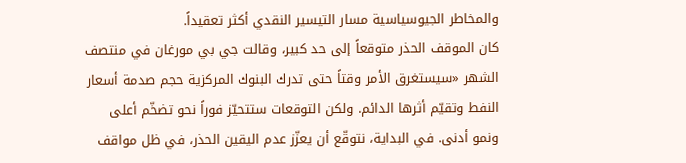والمخاطر الجيوسياسية مسار التيسير النقدي أكثر تعقيداً.
كان الموقف الحذر متوقعاً إلى حد كبير، وقالت جي بي مورغان في منتصف الشهر «سيستغرق الأمر وقتاً حتى تدرك البنوك المركزية حجم صدمة أسعار النفط وتقيّم أثرها الدائم. ولكن التوقعات ستتحيّز فوراً نحو تضخّم أعلى ونمو أدنى. في البداية، نتوقّع أن يعزّز عدم اليقين الحذر، في ظل مواقف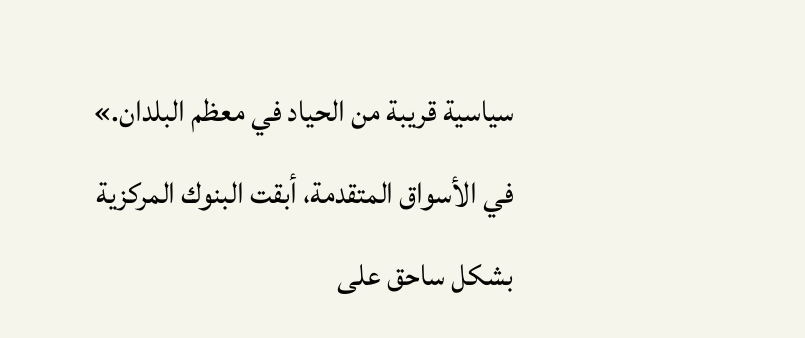سياسية قريبة من الحياد في معظم البلدان.»
في الأسواق المتقدمة، أبقت البنوك المركزية بشكل ساحق على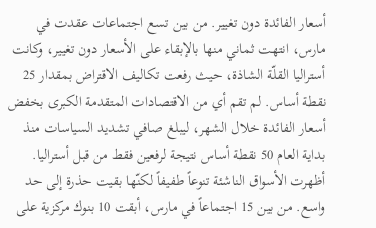أسعار الفائدة دون تغيير. من بين تسع اجتماعات عقدت في مارس، انتهت ثماني منها بالإبقاء على الأسعار دون تغيير، وكانت أستراليا القلّة الشاذة، حيث رفعت تكاليف الاقتراض بمقدار 25 نقطة أساس. لم تقم أي من الاقتصادات المتقدمة الكبرى بخفض أسعار الفائدة خلال الشهر، ليبلغ صافي تشديد السياسات منذ بداية العام 50 نقطة أساس نتيجة لرفعين فقط من قبل أستراليا.
أظهرت الأسواق الناشئة تنوعاً طفيفاً لكنّها بقيت حذرة إلى حد واسع. من بين 15 اجتماعاً في مارس، أبقت 10 بنوك مركزية على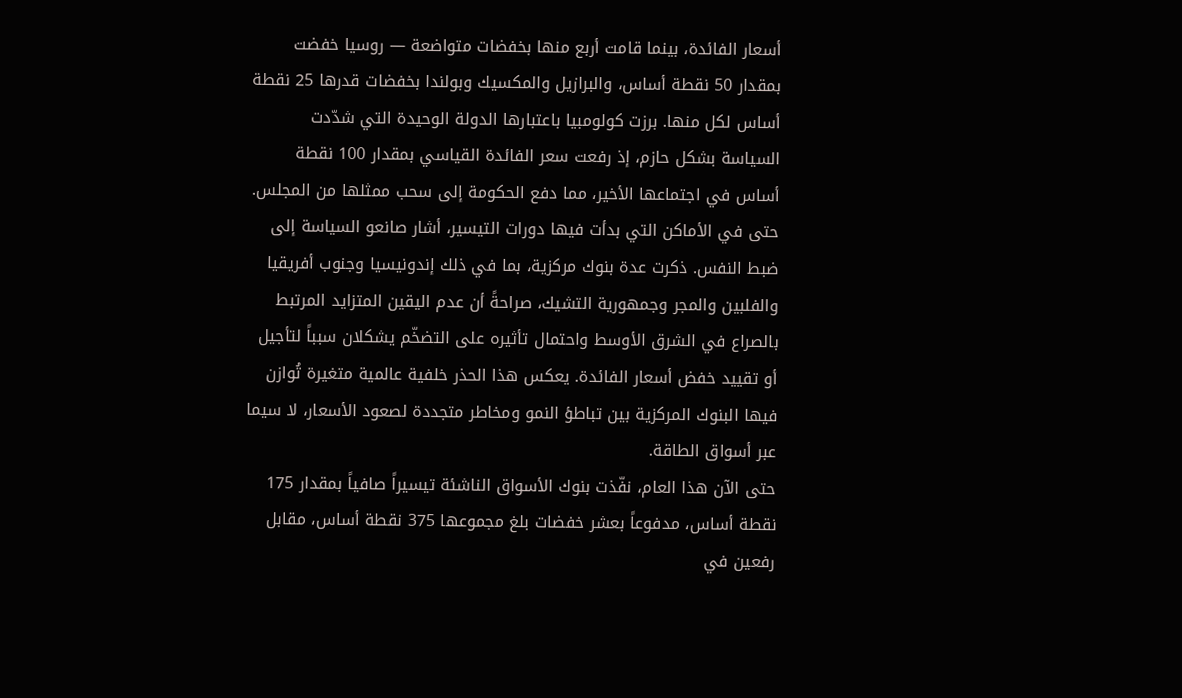أسعار الفائدة، بينما قامت أربع منها بخفضات متواضعة — روسيا خفضت بمقدار 50 نقطة أساس، والبرازيل والمكسيك وبولندا بخفضات قدرها 25 نقطة أساس لكل منها. برزت كولومبيا باعتبارها الدولة الوحيدة التي شدّدت السياسة بشكل حازم، إذ رفعت سعر الفائدة القياسي بمقدار 100 نقطة أساس في اجتماعها الأخير، مما دفع الحكومة إلى سحب ممثلها من المجلس.
حتى في الأماكن التي بدأت فيها دورات التيسير، أشار صانعو السياسة إلى ضبط النفس. ذكرت عدة بنوك مركزية، بما في ذلك إندونيسيا وجنوب أفريقيا والفلبين والمجر وجمهورية التشيك، صراحةً أن عدم اليقين المتزايد المرتبط بالصراع في الشرق الأوسط واحتمال تأثيره على التضخّم يشكلان سبباً لتأجيل أو تقييد خفض أسعار الفائدة. يعكس هذا الحذر خلفية عالمية متغيرة تُوازن فيها البنوك المركزية بين تباطؤ النمو ومخاطر متجددة لصعود الأسعار، لا سيما عبر أسواق الطاقة.
حتى الآن هذا العام، نفّذت بنوك الأسواق الناشئة تيسيراً صافياً بمقدار 175 نقطة أساس، مدفوعاً بعشر خفضات بلغ مجموعها 375 نقطة أساس، مقابل رفعين في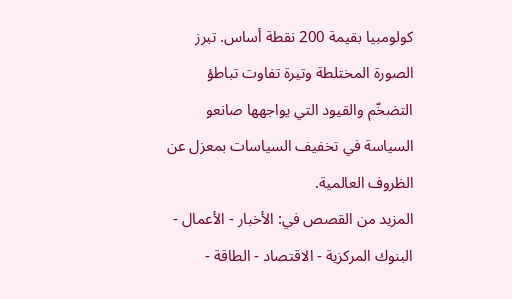كولومبيا بقيمة 200 نقطة أساس. تبرز الصورة المختلطة وتيرة تفاوت تباطؤ التضخّم والقيود التي يواجهها صانعو السياسة في تخفيف السياسات بمعزل عن الظروف العالمية.
المزيد من القصص في: الأخبار - الأعمال - البنوك المركزية - الاقتصاد - الطاقة -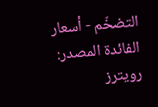التضخّم - أسعار الفائدة المصدر: رويترز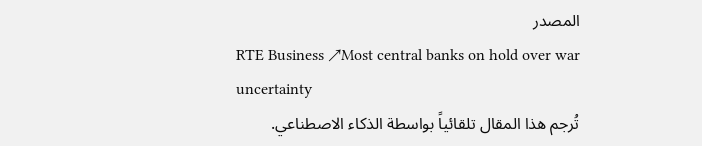المصدر
RTE Business ↗Most central banks on hold over war uncertainty
تُرجم هذا المقال تلقائياً بواسطة الذكاء الاصطناعي.